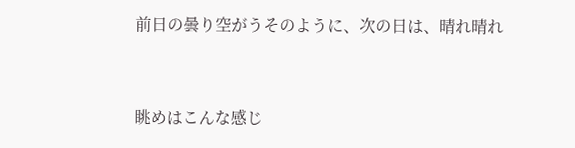前日の曇り空がうそのように、次の日は、晴れ晴れ


眺めはこんな感じ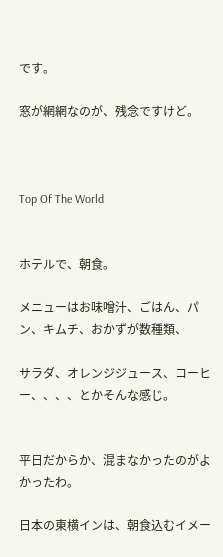です。

窓が網網なのが、残念ですけど。



Top Of The World


ホテルで、朝食。

メニューはお味噌汁、ごはん、パン、キムチ、おかずが数種類、

サラダ、オレンジジュース、コーヒー、、、、とかそんな感じ。


平日だからか、混まなかったのがよかったわ。

日本の東横インは、朝食込むイメー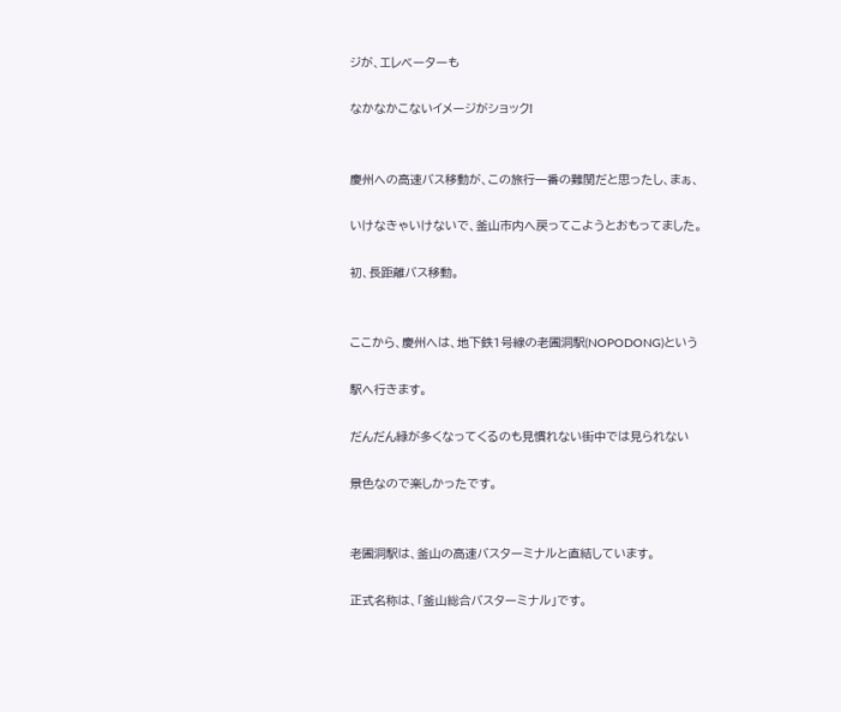ジが、エレベーターも

なかなかこないイメージがショック!


慶州への高速バス移動が、この旅行一番の難関だと思ったし、まぁ、

いけなきゃいけないで、釜山市内へ戻ってこようとおもってました。

初、長距離バス移動。


ここから、慶州へは、地下鉄1号線の老圃洞駅(NOPODONG)という

駅へ行きます。

だんだん緑が多くなってくるのも見慣れない街中では見られない

景色なので楽しかったです。


老圃洞駅は、釜山の高速バスターミナルと直結しています。

正式名称は、「釜山総合バスターミナル」です。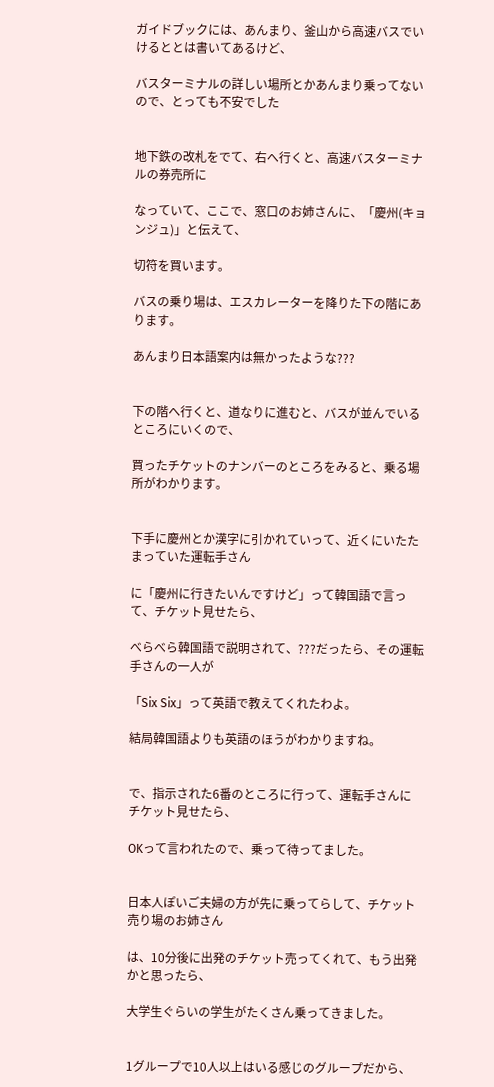ガイドブックには、あんまり、釜山から高速バスでいけるととは書いてあるけど、

バスターミナルの詳しい場所とかあんまり乗ってないので、とっても不安でした


地下鉄の改札をでて、右へ行くと、高速バスターミナルの券売所に

なっていて、ここで、窓口のお姉さんに、「慶州(キョンジュ)」と伝えて、

切符を買います。

バスの乗り場は、エスカレーターを降りた下の階にあります。

あんまり日本語案内は無かったような???


下の階へ行くと、道なりに進むと、バスが並んでいるところにいくので、

買ったチケットのナンバーのところをみると、乗る場所がわかります。


下手に慶州とか漢字に引かれていって、近くにいたたまっていた運転手さん

に「慶州に行きたいんですけど」って韓国語で言って、チケット見せたら、

べらべら韓国語で説明されて、???だったら、その運転手さんの一人が

「Six Six」って英語で教えてくれたわよ。

結局韓国語よりも英語のほうがわかりますね。


で、指示された6番のところに行って、運転手さんにチケット見せたら、

OKって言われたので、乗って待ってました。


日本人ぽいご夫婦の方が先に乗ってらして、チケット売り場のお姉さん

は、10分後に出発のチケット売ってくれて、もう出発かと思ったら、

大学生ぐらいの学生がたくさん乗ってきました。


1グループで10人以上はいる感じのグループだから、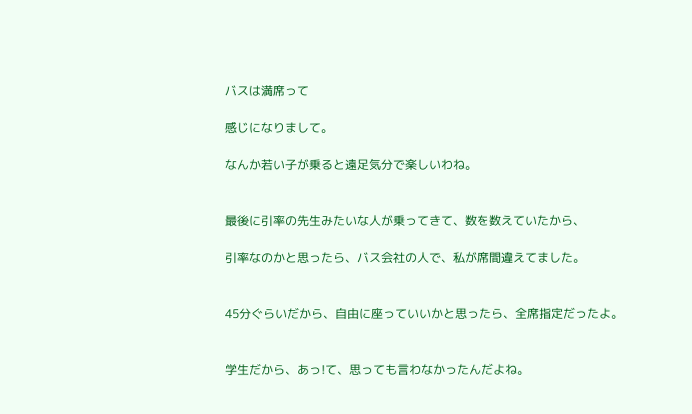バスは満席って

感じになりまして。

なんか若い子が乗ると遠足気分で楽しいわね。


最後に引率の先生みたいな人が乗ってきて、数を数えていたから、

引率なのかと思ったら、バス会社の人で、私が席間違えてました。


45分ぐらいだから、自由に座っていいかと思ったら、全席指定だったよ。


学生だから、あっ!て、思っても言わなかったんだよね。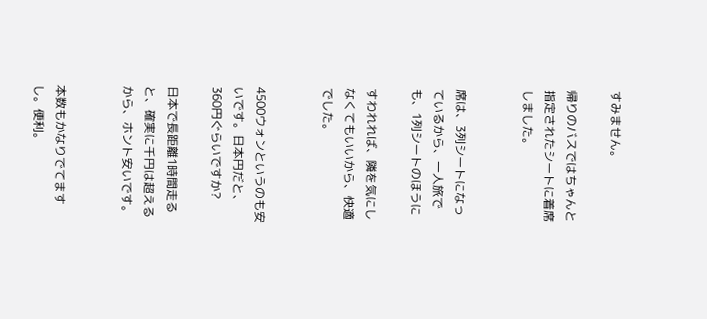すみません。

帰りのバスではちゃんと指定されたシートに着席しました。


席は、3列シートになっているから、一人旅でも、1列シートのほうに

すわれれば、隣を気にしなくてもいいから、快適でした。


4500ウォンというのも安いです。日本円だと、360円ぐらいですか?

日本で長距離1時間走ると、確実に千円は超えるから、ホント安いです。


本数もかなりでてますし。便利。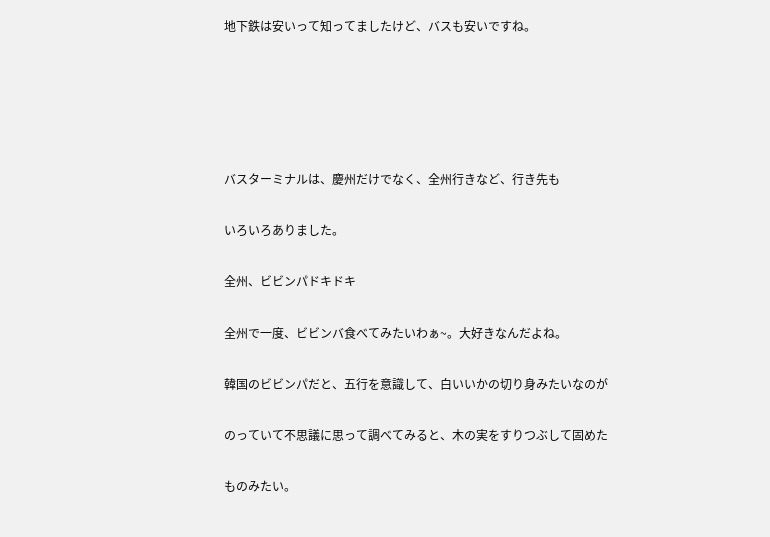地下鉄は安いって知ってましたけど、バスも安いですね。





バスターミナルは、慶州だけでなく、全州行きなど、行き先も

いろいろありました。

全州、ビビンパドキドキ

全州で一度、ビビンバ食べてみたいわぁ~。大好きなんだよね。

韓国のビビンパだと、五行を意識して、白いいかの切り身みたいなのが

のっていて不思議に思って調べてみると、木の実をすりつぶして固めた

ものみたい。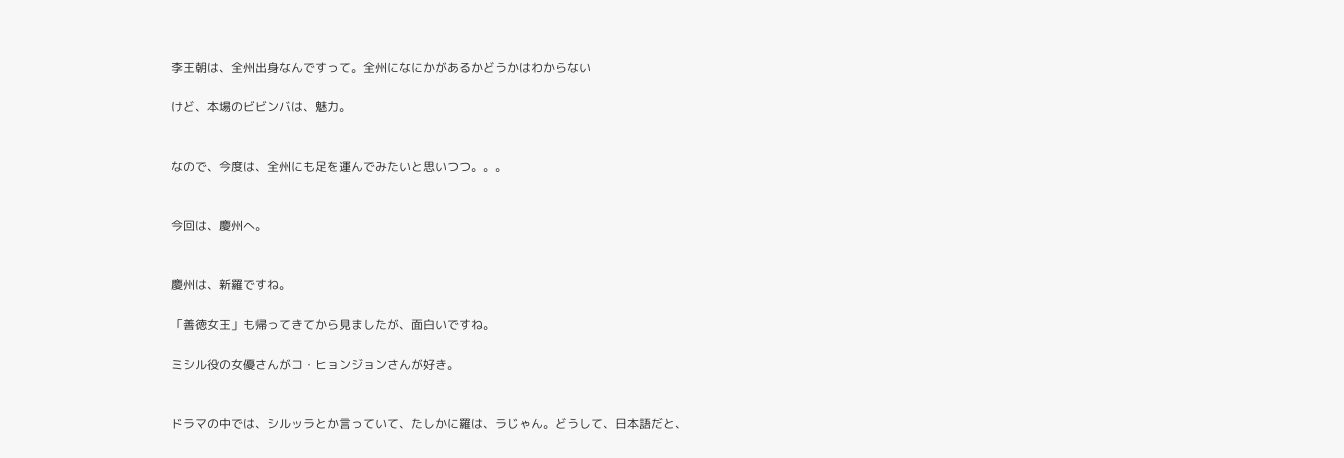李王朝は、全州出身なんですって。全州になにかがあるかどうかはわからない

けど、本場のビビンバは、魅力。


なので、今度は、全州にも足を運んでみたいと思いつつ。。。


今回は、慶州へ。


慶州は、新羅ですね。

「善徳女王」も帰ってきてから見ましたが、面白いですね。

ミシル役の女優さんがコ・ヒョンジョンさんが好き。


ドラマの中では、シルッラとか言っていて、たしかに羅は、ラじゃん。どうして、日本語だと、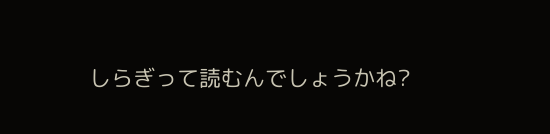しらぎって読むんでしょうかね?